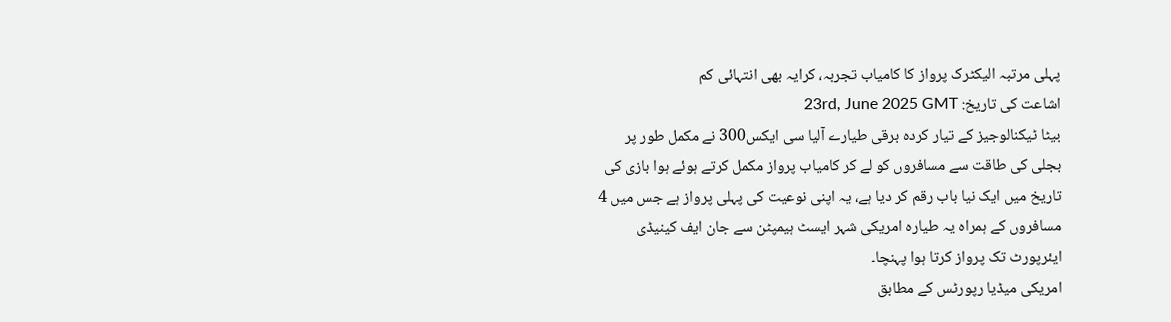پہلی مرتبہ الیکٹرک پرواز کا کامیاب تجربہ، کرایہ بھی انتہائی کم
اشاعت کی تاریخ: 23rd, June 2025 GMT
بیٹا ٹیکنالوجیز کے تیار کردہ برقی طیارے آلیا سی ایکس300 نے مکمل طور پر بجلی کی طاقت سے مسافروں کو لے کر کامیاب پرواز مکمل کرتے ہوئے ہوا بازی کی تاریخ میں ایک نیا باب رقم کر دیا ہے، یہ اپنی نوعیت کی پہلی پرواز ہے جس میں 4 مسافروں کے ہمراہ یہ طیارہ امریکی شہر ایسٹ ہیمپٹن سے جان ایف کینیڈی ایئرپورٹ تک پرواز کرتا ہوا پہنچا۔
امریکی میڈیا رپورٹس کے مطابق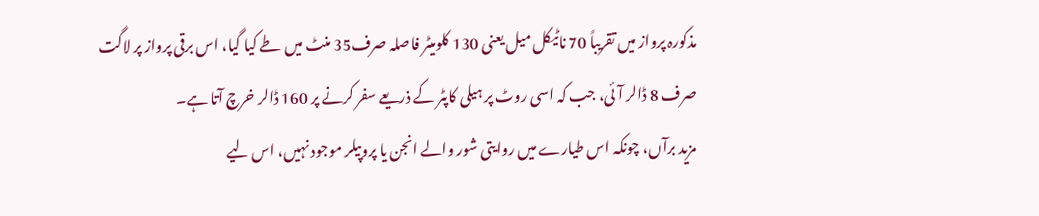مذکورہ پرواز میں تقریباً 70 ناٹیکل میل یعنی 130 کلومیٹر فاصلہ صرف35 منٹ میں طے کیا گیا، اس برقی پرواز پر لاگت صرف 8 ڈالر آئی، جب کہ اسی روٹ پر ہیلی کاپٹر کے ذریعے سفر کرنے پر 160 ڈالر خرچ آتا ہے۔
مزید برآں، چونکہ اس طیارے میں روایتی شور والے انجن یا پروپیلر موجود نہیں، اس لیے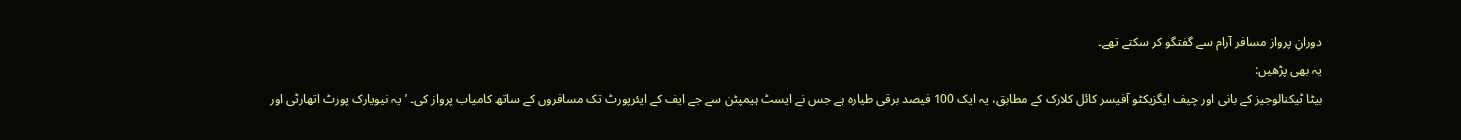دورانِ پرواز مسافر آرام سے گفتگو کر سکتے تھے۔
یہ بھی پڑھیں:
بیٹا ٹیکنالوجیز کے بانی اور چیف ایگزیکٹو آفیسر کائل کلارک کے مطابق، یہ ایک 100 فیصد برقی طیارہ ہے جس نے ایسٹ ہیمپٹن سے جے ایف کے ایئرپورٹ تک مسافروں کے ساتھ کامیاب پرواز کی۔ ’یہ نیویارک پورٹ اتھارٹی اور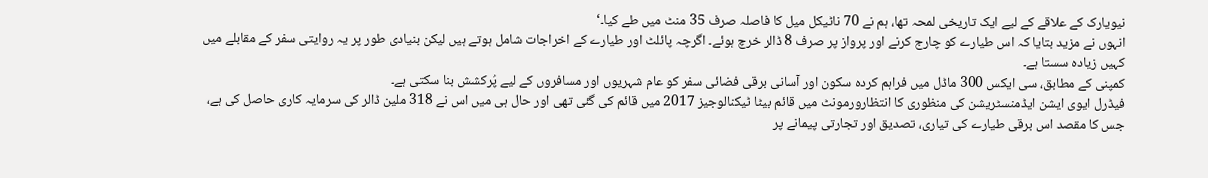نیویارک کے علاقے کے لیے ایک تاریخی لمحہ تھا، ہم نے 70 ناٹیکل میل کا فاصلہ صرف 35 منٹ میں طے کیا۔‘
انہوں نے مزید بتایا کہ اس طیارے کو چارج کرنے اور پرواز پر صرف 8 ڈالر خرچ ہوئے۔ اگرچہ پائلٹ اور طیارے کے اخراجات شامل ہوتے ہیں لیکن بنیادی طور پر یہ روایتی سفر کے مقابلے میں کہیں زیادہ سستا ہے۔
کمپنی کے مطابق، سی ایکس 300 ماڈل میں فراہم کردہ سکون اور آسانی برقی فضائی سفر کو عام شہریوں اور مسافروں کے لیے پُرکشش بنا سکتی ہے۔
فیڈرل ایوی ایشن ایڈمنسٹریشن کی منظوری کا انتظارورمونٹ میں قائم بیٹا ٹیکنالوجیز 2017 میں قائم کی گئی تھی اور حال ہی میں اس نے 318 ملین ڈالر کی سرمایہ کاری حاصل کی ہے، جس کا مقصد اس برقی طیارے کی تیاری، تصدیق اور تجارتی پیمانے پر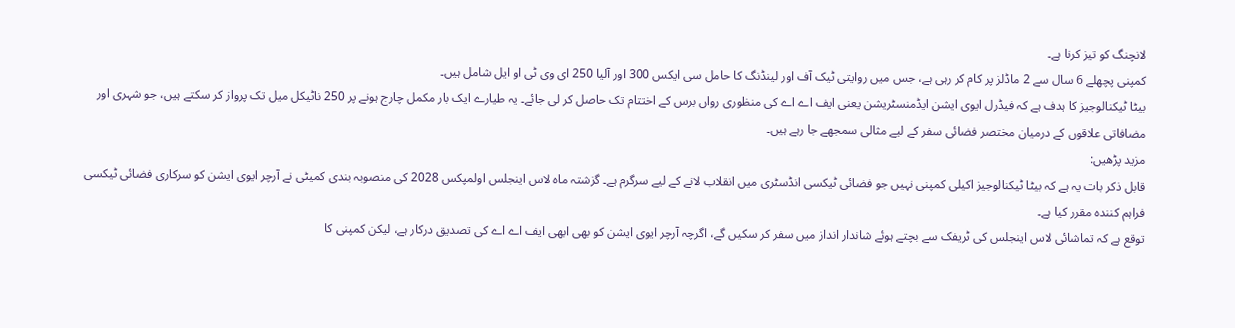لانچنگ کو تیز کرنا ہے۔
کمپنی پچھلے 6 سال سے 2 ماڈلز پر کام کر رہی ہے، جس میں روایتی ٹیک آف اور لینڈنگ کا حامل سی ایکس 300 اور آلیا 250 ای وی ٹی او ایل شامل ہیں۔
بیٹا ٹیکنالوجیز کا ہدف ہے کہ فیڈرل ایوی ایشن ایڈمنسٹریشن یعنی ایف اے اے کی منظوری رواں برس کے اختتام تک حاصل کر لی جائے۔ یہ طیارے ایک بار مکمل چارج ہونے پر 250 ناٹیکل میل تک پرواز کر سکتے ہیں، جو شہری اور مضافاتی علاقوں کے درمیان مختصر فضائی سفر کے لیے مثالی سمجھے جا رہے ہیں۔
مزید پڑھیں:
قابل ذکر بات یہ ہے کہ بیٹا ٹیکنالوجیز اکیلی کمپنی نہیں جو فضائی ٹیکسی انڈسٹری میں انقلاب لانے کے لیے سرگرم ہے۔ گزشتہ ماہ لاس اینجلس اولمپکس 2028 کی منصوبہ بندی کمیٹی نے آرچر ایوی ایشن کو سرکاری فضائی ٹیکسی فراہم کنندہ مقرر کیا ہے۔
توقع ہے کہ تماشائی لاس اینجلس کی ٹریفک سے بچتے ہوئے شاندار انداز میں سفر کر سکیں گے، اگرچہ آرچر ایوی ایشن کو بھی ابھی ایف اے اے کی تصدیق درکار ہے، لیکن کمپنی کا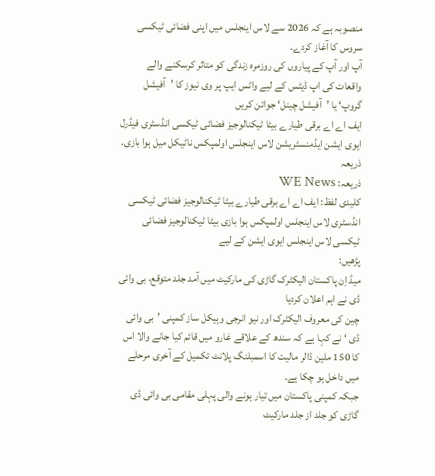منصوبہ ہے کہ 2026 سے لاس اینجلس میں اپنی فضائی ٹیکسی سروس کا آغاز کردے۔
آپ اور آپ کے پیاروں کی روزمرہ زندگی کو متاثر کرسکنے والے واقعات کی اپ ڈیٹس کے لیے واٹس ایپ پر وی نیوز کا ’آفیشل گروپ‘ یا ’آفیشل چینل‘ جوائن کریں
ایف اے اے برقی طیارے بیٹا ٹیکنالوجیز فضائی ٹیکسی انڈسٹری فیڈرل ایوی ایشن ایڈمنسٹریشن لاس اینجلس اولمپکس ناٹیکل میل ہوا بازی.
ذریعہ
ذریعہ: WE News
کلیدی لفظ: ایف اے اے برقی طیارے بیٹا ٹیکنالوجیز فضائی ٹیکسی انڈسٹری لاس اینجلس اولمپکس ہوا بازی بیٹا ٹیکنالوجیز فضائی ٹیکسی لاس اینجلس ایوی ایشن کے لیے
پڑھیں:
میڈ اِن پاکستان الیکٹرک گاڑی کی مارکیٹ میں آمد جلد متوقع، بی وائی ڈی نے اہم اعلان کردیا
چین کی معروف الیکٹرک اور نیو انرجی وہیکل ساز کمپنی ’بی وائی ڈی ‘ نے کہا ہے کہ سندھ کے علاقے غارو میں قائم کیا جانے والا اس کا 150 ملین ڈالر مالیت کا اسمبلنگ پلانٹ تکمیل کے آخری مرحلے میں داخل ہو چکا ہے۔
جبکہ کمپنی پاکستان میں تیار ہونے والی پہلی مقامی بی وائی ڈی گاڑی کو جلد از جلد مارکیٹ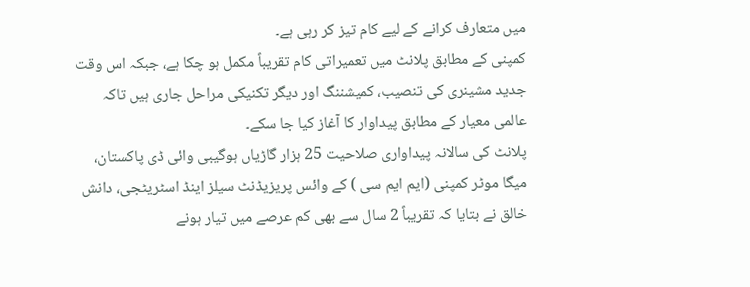میں متعارف کرانے کے لیے کام تیز کر رہی ہے۔
کمپنی کے مطابق پلانٹ میں تعمیراتی کام تقریباً مکمل ہو چکا ہے، جبکہ اس وقت جدید مشینری کی تنصیب، کمیشننگ اور دیگر تکنیکی مراحل جاری ہیں تاکہ عالمی معیار کے مطابق پیداوار کا آغاز کیا جا سکے۔
پلانٹ کی سالانہ پیداواری صلاحیت 25 ہزار گاڑیاں ہوگیبی وائی ڈی پاکستان، میگا موٹر کمپنی (ایم ایم سی ) کے وائس پریزیڈنٹ سیلز اینڈ اسٹریٹجی، دانش خالق نے بتایا کہ تقریباً 2 سال سے بھی کم عرصے میں تیار ہونے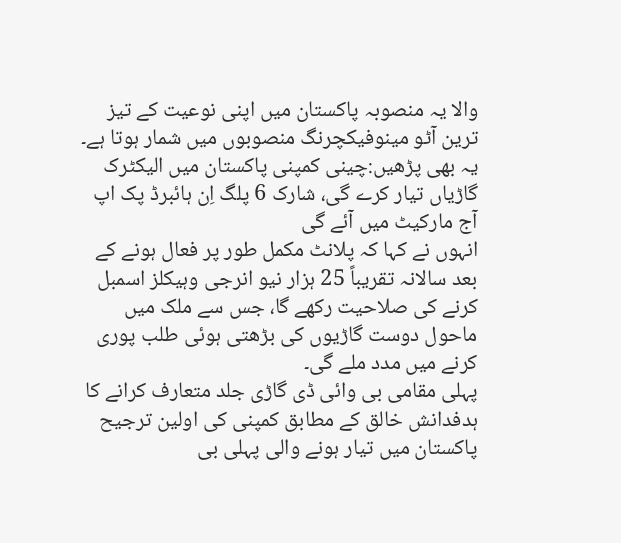والا یہ منصوبہ پاکستان میں اپنی نوعیت کے تیز ترین آٹو مینوفیکچرنگ منصوبوں میں شمار ہوتا ہے۔
یہ بھی پڑھیں:چینی کمپنی پاکستان میں الیکٹرک گاڑیاں تیار کرے گی، شارک 6 پلگ اِن ہائبرڈ پک اپ آج مارکیٹ میں آئے گی
انہوں نے کہا کہ پلانٹ مکمل طور پر فعال ہونے کے بعد سالانہ تقریباً 25 ہزار نیو انرجی وہیکلز اسمبل کرنے کی صلاحیت رکھے گا، جس سے ملک میں ماحول دوست گاڑیوں کی بڑھتی ہوئی طلب پوری کرنے میں مدد ملے گی۔
پہلی مقامی بی وائی ڈی گاڑی جلد متعارف کرانے کا ہدفدانش خالق کے مطابق کمپنی کی اولین ترجیح پاکستان میں تیار ہونے والی پہلی بی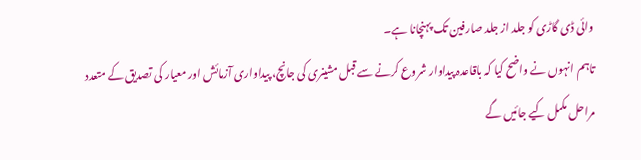وائی ڈی گاڑی کو جلد از جلد صارفین تک پہنچانا ہے۔
تاہم انہوں نے واضح کیا کہ باقاعدہ پیداوار شروع کرنے سے قبل مشینری کی جانچ، پیداواری آزمائش اور معیار کی تصدیق کے متعدد مراحل مکمل کیے جائیں گے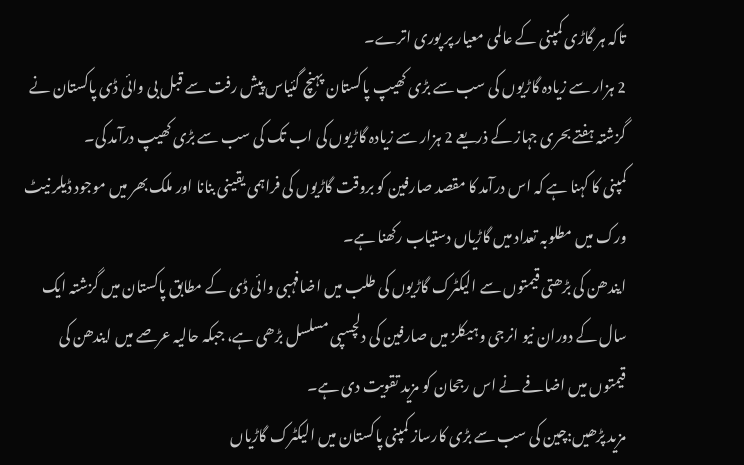تاکہ ہر گاڑی کمپنی کے عالمی معیار پر پوری اترے۔
2 ہزار سے زیادہ گاڑیوں کی سب سے بڑی کھیپ پاکستان پہنچ گئیاس پیش رفت سے قبل بی وائی ڈی پاکستان نے گزشتہ ہفتے بحری جہاز کے ذریعے 2 ہزار سے زیادہ گاڑیوں کی اب تک کی سب سے بڑی کھیپ درآمد کی۔
کمپنی کا کہنا ہے کہ اس درآمد کا مقصد صارفین کو بروقت گاڑیوں کی فراہمی یقینی بنانا اور ملک بھر میں موجود ڈیلر نیٹ ورک میں مطلوبہ تعداد میں گاڑیاں دستیاب رکھنا ہے۔
ایندھن کی بڑھتی قیمتوں سے الیکٹرک گاڑیوں کی طلب میں اضافہبی وائی ڈی کے مطابق پاکستان میں گزشتہ ایک سال کے دوران نیو انرجی وہیکلز میں صارفین کی دلچسپی مسلسل بڑھی ہے، جبکہ حالیہ عرصے میں ایندھن کی قیمتوں میں اضافے نے اس رجحان کو مزید تقویت دی ہے۔
مزید پڑھیں:چین کی سب سے بڑی کارساز کمپنی پاکستان میں الیکٹرک گاڑیاں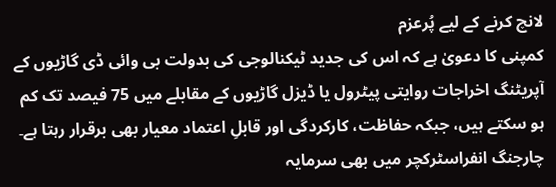لانچ کرنے کے لیے پُرعزم
کمپنی کا دعویٰ ہے کہ اس کی جدید ٹیکنالوجی کی بدولت بی وائی ڈی گاڑیوں کے آپریٹنگ اخراجات روایتی پیٹرول یا ڈیزل گاڑیوں کے مقابلے میں 75 فیصد تک کم ہو سکتے ہیں، جبکہ حفاظت، کارکردگی اور قابلِ اعتماد معیار بھی برقرار رہتا ہے۔
چارجنگ انفراسٹرکچر میں بھی سرمایہ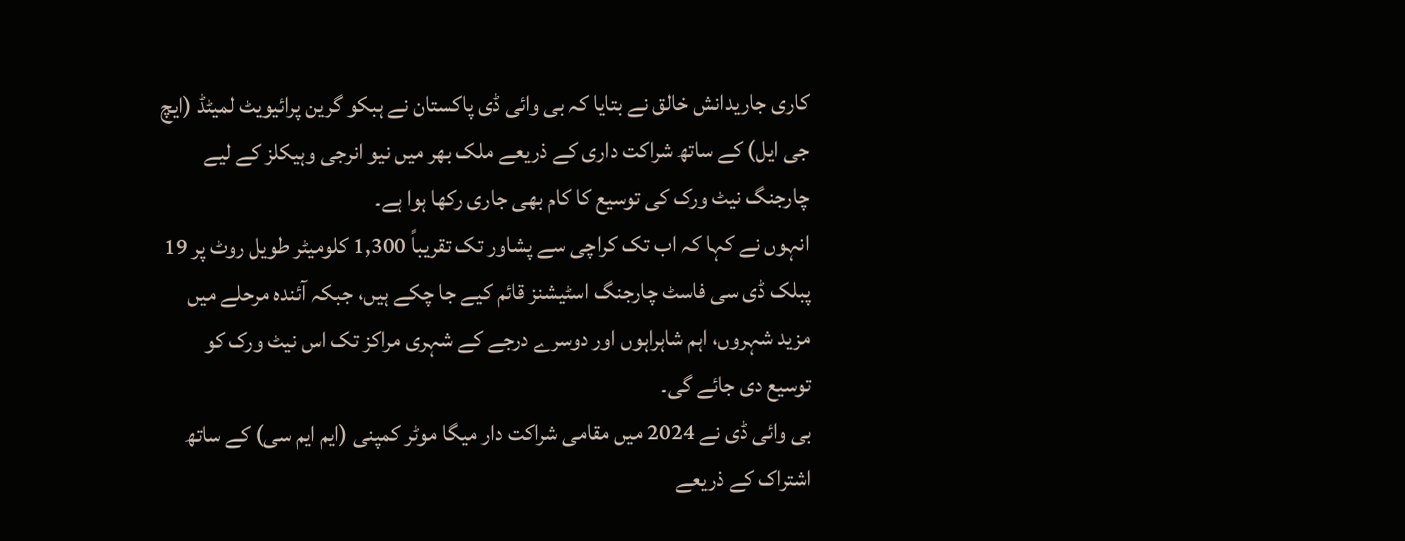کاری جاریدانش خالق نے بتایا کہ بی وائی ڈی پاکستان نے ہبکو گرین پرائیویٹ لمیٹڈ (ایچ جی ایل) کے ساتھ شراکت داری کے ذریعے ملک بھر میں نیو انرجی وہیکلز کے لیے چارجنگ نیٹ ورک کی توسیع کا کام بھی جاری رکھا ہوا ہے۔
انہوں نے کہا کہ اب تک کراچی سے پشاور تک تقریباً 1,300 کلومیٹر طویل روٹ پر 19 پبلک ڈی سی فاسٹ چارجنگ اسٹیشنز قائم کیے جا چکے ہیں، جبکہ آئندہ مرحلے میں مزید شہروں، اہم شاہراہوں اور دوسرے درجے کے شہری مراکز تک اس نیٹ ورک کو توسیع دی جائے گی۔
بی وائی ڈی نے 2024 میں مقامی شراکت دار میگا موٹر کمپنی (ایم ایم سی) کے ساتھ اشتراک کے ذریعے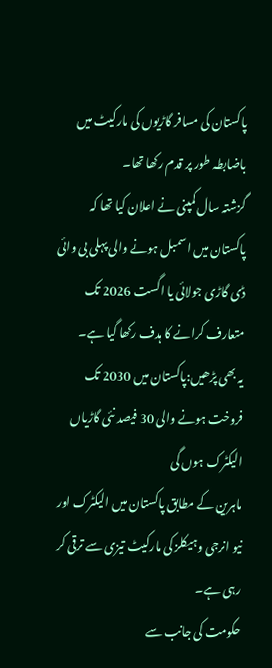پاکستان کی مسافر گاڑیوں کی مارکیٹ میں باضابطہ طور پر قدم رکھا تھا۔
گزشتہ سال کمپنی نے اعلان کیا تھا کہ پاکستان میں اسمبل ہونے والی پہلی بی وائی ڈی گاڑی جولائی یا اگست 2026 تک متعارف کرانے کا ہدف رکھا گیا ہے۔
یہ بھی پڑھیں:پاکستان میں 2030 تک فروخت ہونے والی 30 فیصد نئی گاڑیاں الیکٹرک ہوں گی
ماہرین کے مطابق پاکستان میں الیکٹرک اور نیو انرجی وہیکلز کی مارکیٹ تیزی سے ترقی کر رہی ہے۔
حکومت کی جانب سے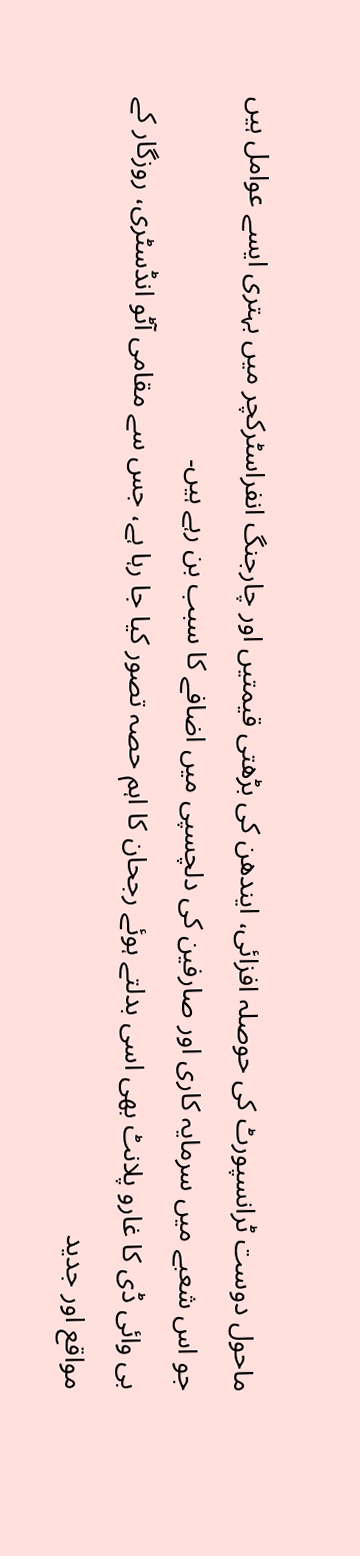ماحول دوست ٹرانسپورٹ کی حوصلہ افزائی، ایندھن کی بڑھتی قیمتیں اور چارجنگ انفراسٹرکچر میں بہتری ایسے عوامل ہیں جو اس شعبے میں سرمایہ کاری اور صارفین کی دلچسپی میں اضافے کا سبب بن رہے ہیں۔
بی وائی ڈی کا غارو پلانٹ بھی اسی بدلتے ہوئے رجحان کا اہم حصہ تصور کیا جا رہا ہے، جس سے مقامی آٹو انڈسٹری، روزگار کے مواقع اور جدید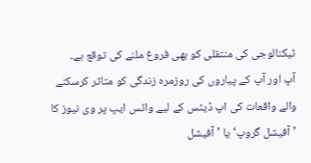ٹیکنالوجی کی منتقلی کو بھی فروغ ملنے کی توقع ہے۔
آپ اور آپ کے پیاروں کی روزمرہ زندگی کو متاثر کرسکنے والے واقعات کی اپ ڈیٹس کے لیے واٹس ایپ پر وی نیوز کا ’آفیشل گروپ‘ یا ’آفیشل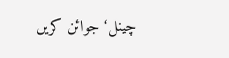چینل‘ جوائن کریں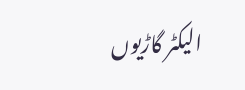الیکٹر گاڑیوں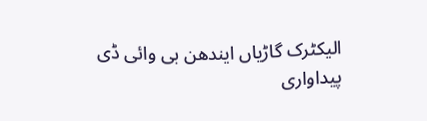الیکٹرک گاڑیاں ایندھن بی وائی ڈی پیداواری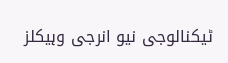ٹیکنالوجی نیو انرجی وہیکلز